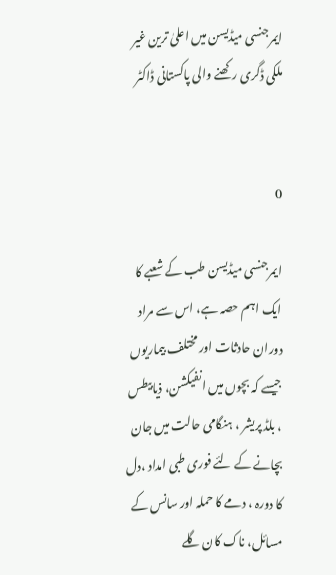ایمرجنسی میڈیسن میں اعلیٰ ترین غیر ملکی ڈگری رکھنے والی پاکستانی ڈاکٹر


0

ایمرجنسی میڈیسن طب کے شعبے کا ایک اہم حصہ ہے، اس سے مراد دوران حادثات اور مختلف بیماریوں جیسے کہ بچوں میں انفیکشن، ذیابیطس ، بلڈ پریشر ، ہنگامی حالت میں جان بچانے کے لئے فوری طبی امداد ،دل کا دورہ ، دمے کا حملہ اور سانس کے مسائل، ناک کان گلے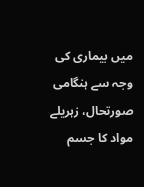میں بیماری کی وجہ سے ہنگامی صورتحال، زہریلے مواد کا جسم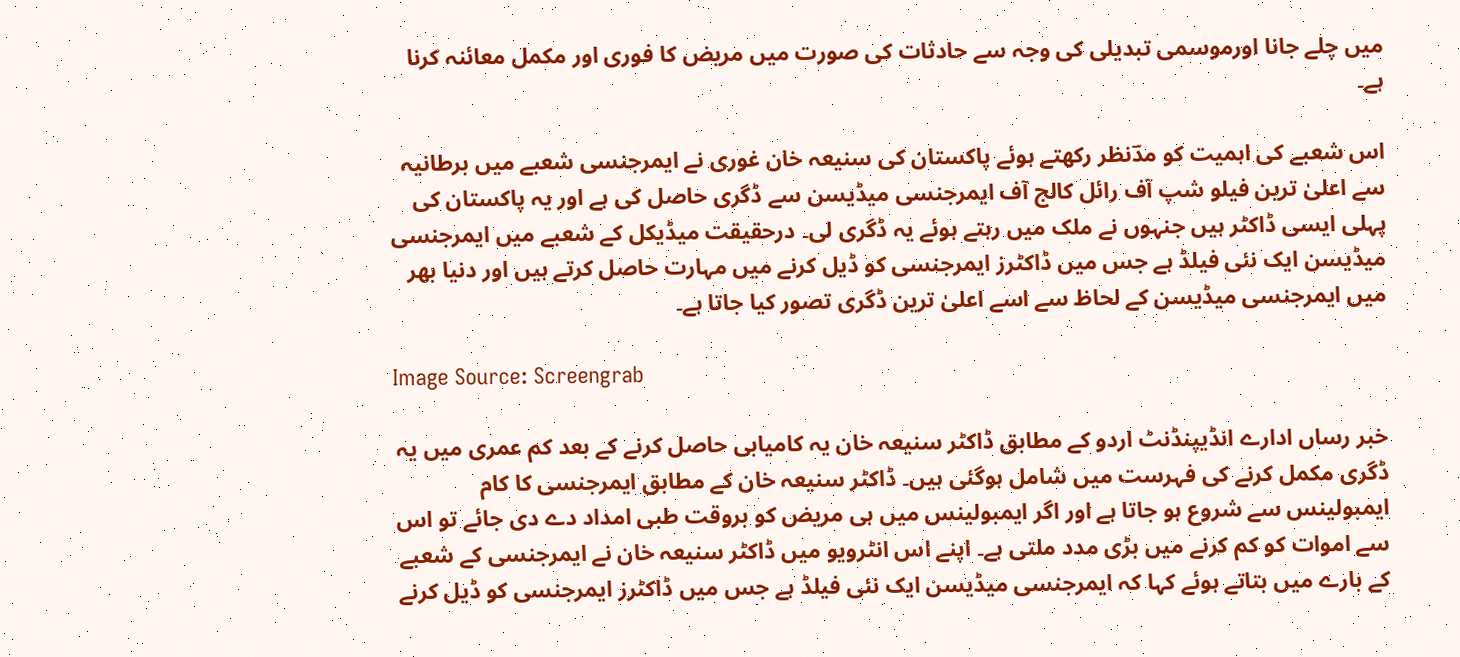میں چلے جانا اورموسمی تبدیلی کی وجہ سے حادثات کی صورت میں مریض کا فوری اور مکمل معائنہ کرنا ہے۔

اس شعبے کی اہمیت کو مدؔنظر رکھتے ہوئے پاکستان کی سنیعہ خان غوری نے ایمرجنسی شعبے میں برطانیہ سے اعلیٰ ترین فیلو شپ آف رائل کالج آف ایمرجنسی میڈیسن سے ڈگری حاصل کی ہے اور یہ پاکستان کی پہلی ایسی ڈاکٹر ہیں جنہوں نے ملک میں رہتے ہوئے یہ ڈگری لی۔ درحقیقت میڈیکل کے شعبے میں ایمرجنسی میڈیسن ایک نئی فیلڈ ہے جس میں ڈاکٹرز ایمرجنسی کو ڈیل کرنے میں مہارت حاصل کرتے ہیں اور دنیا بھر میں ایمرجنسی میڈیسن کے لحاظ سے اسے اعلیٰ ترین ڈگری تصور کیا جاتا ہے۔

Image Source: Screengrab

خبر رساں ادارے انڈیپنڈنٹ اردو کے مطابق ڈاکٹر سنیعہ خان یہ کامیابی حاصل کرنے کے بعد کم عمری میں یہ ڈگری مکمل کرنے کی فہرست میں شامل ہوگئی ہیں۔ ڈاکٹر سنیعہ خان کے مطابق ایمرجنسی کا کام ایمبولینس سے شروع ہو جاتا ہے اور اگر ایمبولینس میں ہی مریض کو بروقت طبی امداد دے دی جائے تو اس سے اموات کو کم کرنے میں بڑی مدد ملتی ہے۔ اپنے اس انٹرویو میں ڈاکٹر سنیعہ خان نے ایمرجنسی کے شعبے کے بارے میں بتاتے ہوئے کہا کہ ایمرجنسی میڈیسن ایک نئی فیلڈ ہے جس میں ڈاکٹرز ایمرجنسی کو ڈیل کرنے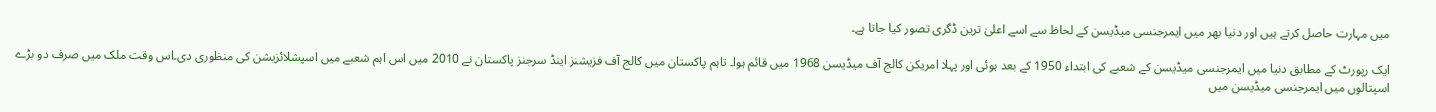میں مہارت حاصل کرتے ہیں اور دنیا بھر میں ایمرجنسی میڈیسن کے لحاظ سے اسے اعلیٰ ترین ڈگری تصور کیا جاتا ہے۔

ایک رپورٹ کے مطابق دنیا میں ایمرجنسی میڈیسن کے شعبے کی ابتداء 1950 کے بعد ہوئی اور پہلا امریکن کالج آف میڈیسن 1968 میں قائم ہوا۔ تاہم پاکستان میں کالج آف فزیشنز اینڈ سرجنز پاکستان نے 2010 میں اس اہم شعبے میں اسپشلائزیشن کی منظوری دی۔اس وقت ملک میں صرف دو بڑے اسپتالوں میں ایمرجنسی میڈیسن میں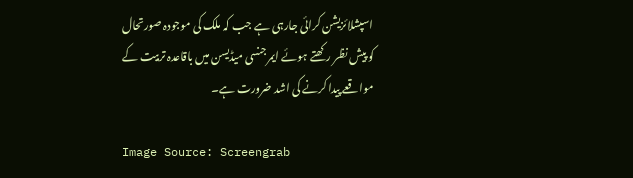اسپشلائزیشن کرائی جارہی ہے جب کہ ملک کی موجودہ صورتحال کو پیش نظر رکھتے ہوئے ایمرجنسی میڈیسن میں باقاعدہ تربیت کے مواقعے پیدا کرنے کی اشد ضرورت ہے۔

Image Source: Screengrab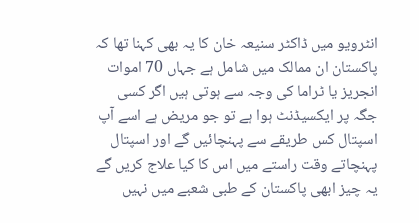انٹرویو میں ڈاکٹر سنیعہ خان کا یہ بھی کہنا تھا کہ پاکستان ان ممالک میں شامل ہے جہاں 70 اموات انجریز یا ٹراما کی وجہ سے ہوتی ہیں اگر کسی جگہ پر ایکسیڈنٹ ہوا ہے تو جو مریض ہے اسے آپ اسپتال کس طریقے سے پہنچائیں گے اور اسپتال پہنچاتے وقت راستے میں اس کا کیا علاج کریں گے یہ چیز ابھی پاکستان کے طبی شعبے میں نہیں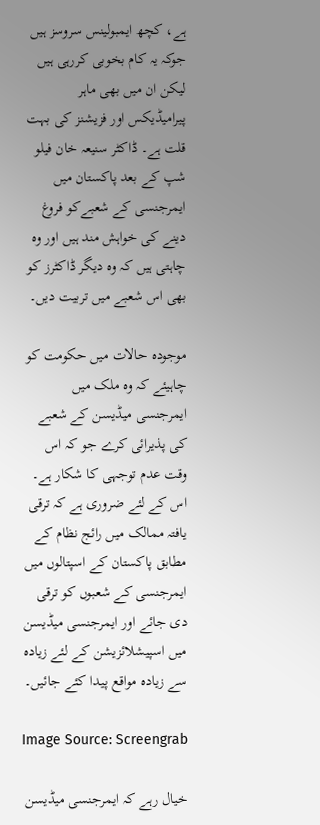ہے، کچھ ایمبولینس سروسز ہیں جوکہ یہ کام بخوبی کررہی ہیں لیکن ان میں بھی ماہر پیرامیڈیکس اور فزیشنز کی بہت قلت ہے۔ ڈاکٹر سنیعہ خان فیلو شپ کے بعد پاکستان میں ایمرجنسی کے شعبےکو فروغ دینے کی خواہش مند ہیں اور وہ چاہتی ہیں کہ وہ دیگر ڈاکٹرز کو بھی اس شعبے میں تربیت دیں۔

موجودہ حالات میں حکومت کو چاہیئے کہ وہ ملک میں ایمرجنسی میڈیسن کے شعبے کی پذیرائی کرے جو کہ اس وقت عدم توجہی کا شکار ہے۔ اس کے لئے ضروری ہے کہ ترقی یافتہ ممالک میں رائج نظام کے مطابق پاکستان کے اسپتالوں میں ایمرجنسی کے شعبوں کو ترقی دی جائے اور ایمرجنسی میڈیسن میں اسپیشلائزیشن کے لئے زیادہ سے زیادہ مواقع پیدا کئے جائیں۔

Image Source: Screengrab

خیال رہے کہ ایمرجنسی میڈیسن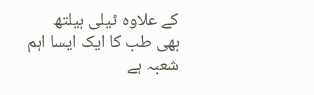کے علاوہ ٹیلی ہیلتھ بھی طب کا ایک ایسا اہم شعبہ ہے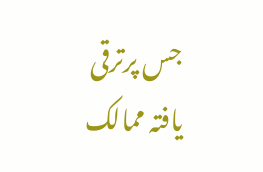جس پرترقی یافتہ ممالک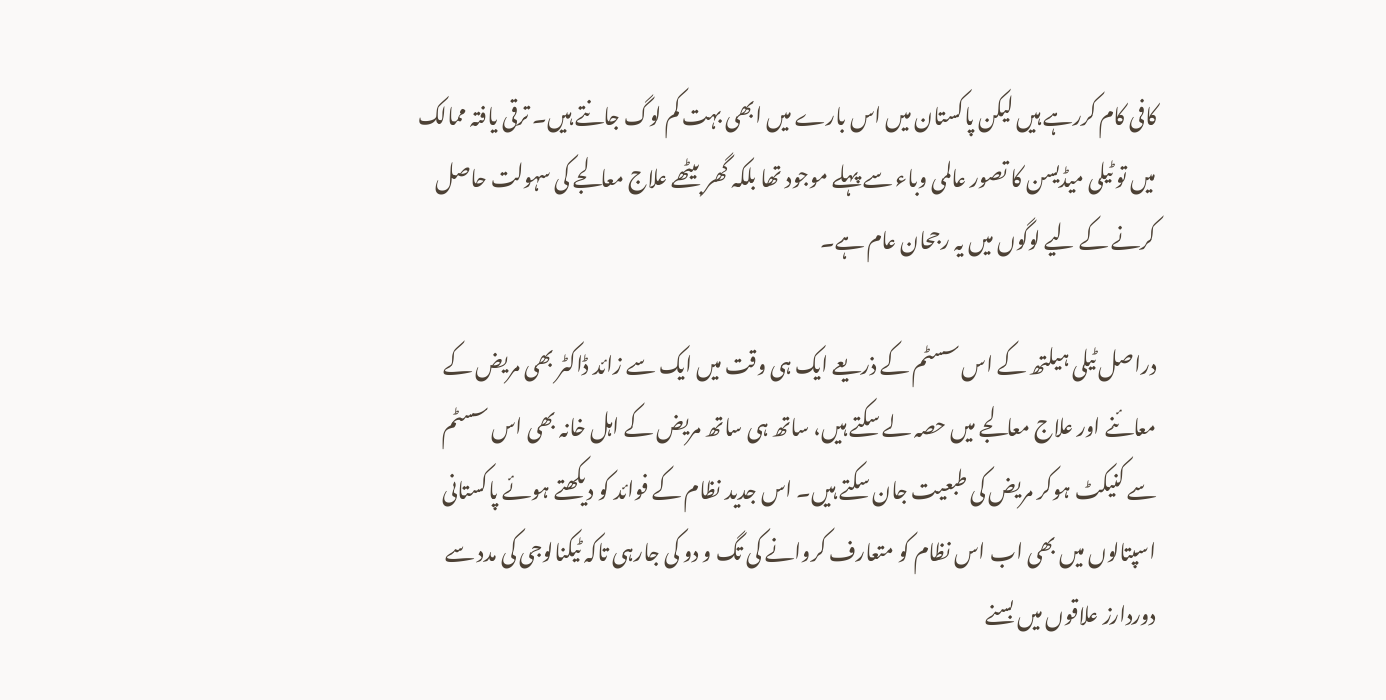کافی کام کررہے ہیں لیکن پاکستان میں اس بارے میں ابھی بہت کم لوگ جانتے ہیں۔ ترقی یافتہ ممالک میں تو ٹیلی میڈیسن کا تصور عالمی وباء سے پہلے موجود تھا بلکہ گھر بیٹھے علاج معالجے کی سہولت حاصل کرنے کے لیے لوگوں میں یہ رجحان عام ہے۔

دراصل ٹیلی ہیلتھ کے اس سسٹم کے ذریعے ایک ہی وقت میں ایک سے زائد ڈاکٹر بھی مریض کے معائنے اور علاج معالجے میں حصہ لے سکتے ہیں، ساتھ ہی ساتھ مریض کے اہل خانہ بھی اس سسٹم سے کنیکٹ ہوکر مریض کی طبعیت جان سکتے ہیں۔ اس جدید نظام کے فوائد کو دیکھتے ہوئے پاکستانی اسپتالوں میں بھی اب اس نظام کو متعارف کروانے کی تگ و دو کی جارہی تاکہ ٹیکنالوجی کی مدد سے دوردارز علاقوں میں بسنے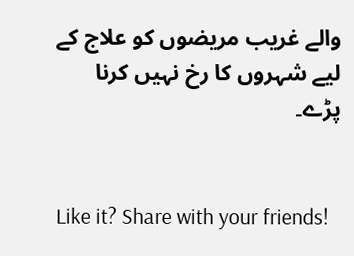والے غریب مریضوں کو علاج کے لیے شہروں کا رخ نہیں کرنا پڑے۔


Like it? Share with your friends!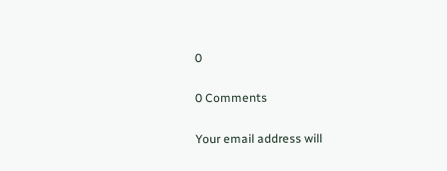0

0 Comments

Your email address will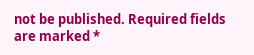not be published. Required fields are marked *